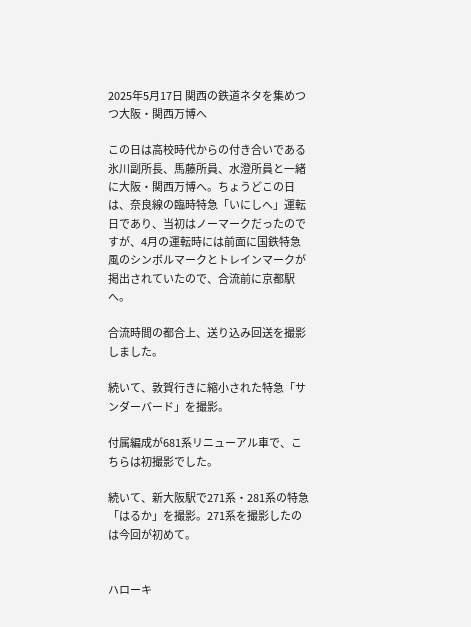2025年5月17日 関西の鉄道ネタを集めつつ大阪・関西万博へ

この日は高校時代からの付き合いである氷川副所長、馬藤所員、水澄所員と一緒に大阪・関西万博へ。ちょうどこの日は、奈良線の臨時特急「いにしへ」運転日であり、当初はノーマークだったのですが、4月の運転時には前面に国鉄特急風のシンボルマークとトレインマークが掲出されていたので、合流前に京都駅へ。

合流時間の都合上、送り込み回送を撮影しました。

続いて、敦賀行きに縮小された特急「サンダーバード」を撮影。

付属編成が681系リニューアル車で、こちらは初撮影でした。

続いて、新大阪駅で271系・281系の特急「はるか」を撮影。271系を撮影したのは今回が初めて。


ハローキ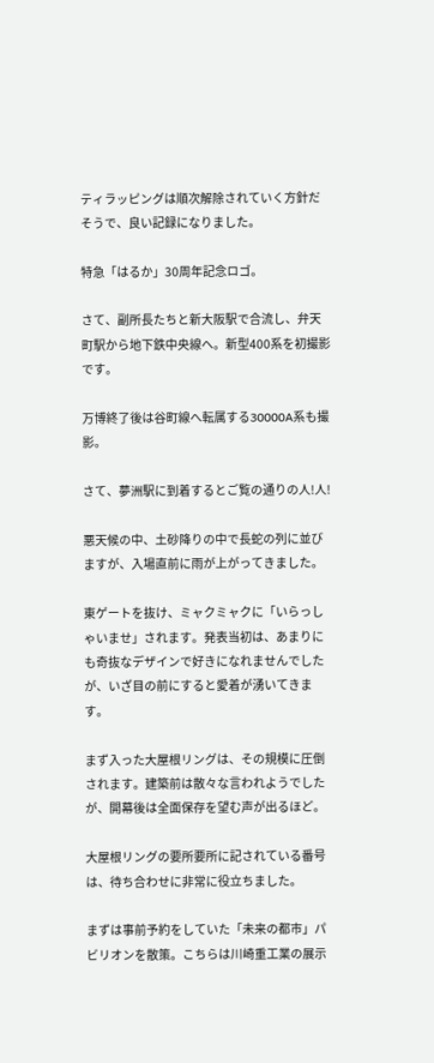ティラッピングは順次解除されていく方針だそうで、良い記録になりました。

特急「はるか」30周年記念ロゴ。

さて、副所長たちと新大阪駅で合流し、弁天町駅から地下鉄中央線へ。新型400系を初撮影です。

万博終了後は谷町線へ転属する30000A系も撮影。

さて、夢洲駅に到着するとご覧の通りの人!人!

悪天候の中、土砂降りの中で長蛇の列に並びますが、入場直前に雨が上がってきました。

東ゲートを抜け、ミャクミャクに「いらっしゃいませ」されます。発表当初は、あまりにも奇抜なデザインで好きになれませんでしたが、いざ目の前にすると愛着が湧いてきます。

まず入った大屋根リングは、その規模に圧倒されます。建築前は散々な言われようでしたが、開幕後は全面保存を望む声が出るほど。

大屋根リングの要所要所に記されている番号は、待ち合わせに非常に役立ちました。

まずは事前予約をしていた「未来の都市」パビリオンを散策。こちらは川崎重工業の展示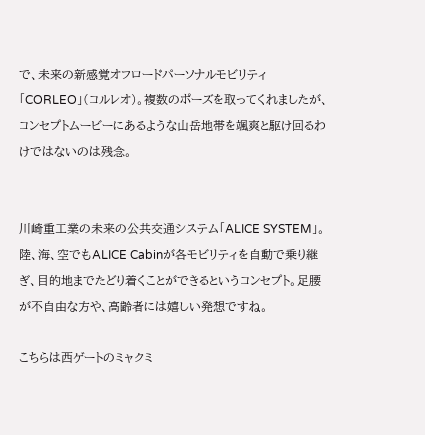で、未来の新感覚オフロードパーソナルモビリティ「CORLEO」(コルレオ)。複数のポーズを取ってくれましたが、コンセプトムービーにあるような山岳地帯を颯爽と駆け回るわけではないのは残念。


川崎重工業の未来の公共交通システム「ALICE SYSTEM」。陸、海、空でもALICE Cabinが各モビリティを自動で乗り継ぎ、目的地までたどり着くことができるというコンセプト。足腰が不自由な方や、高齢者には嬉しい発想ですね。

こちらは西ゲートのミャクミ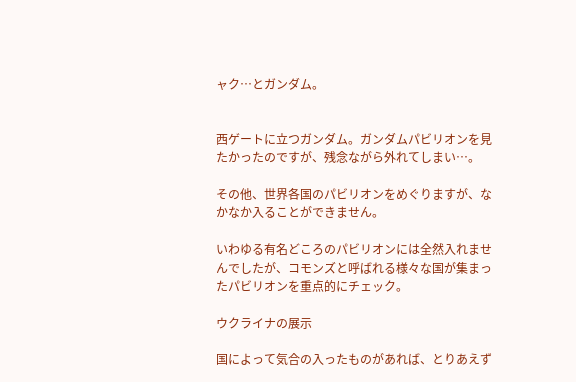ャク…とガンダム。


西ゲートに立つガンダム。ガンダムパビリオンを見たかったのですが、残念ながら外れてしまい…。

その他、世界各国のパビリオンをめぐりますが、なかなか入ることができません。

いわゆる有名どころのパビリオンには全然入れませんでしたが、コモンズと呼ばれる様々な国が集まったパビリオンを重点的にチェック。

ウクライナの展示

国によって気合の入ったものがあれば、とりあえず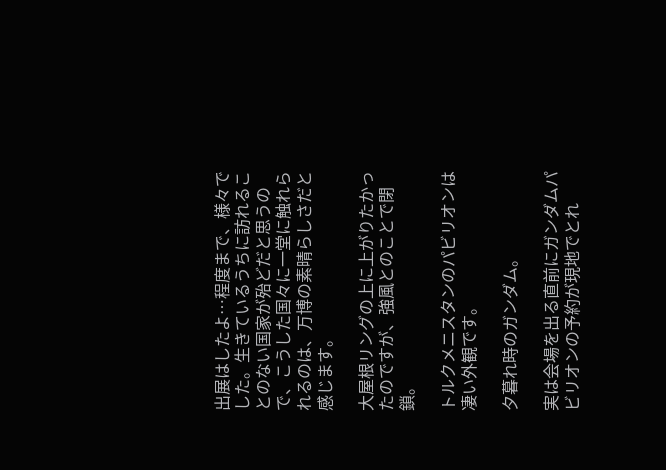出展はしたよ…程度まで、様々でした。生きているうちに訪れることのない国家が殆どだと思うので、こうした国々に一堂に触れられるのは、万博の素晴らしさだと感じます。

大屋根リングの上に上がりたかったのですが、強風とのことで閉鎖。

トルクメニスタンのパビリオンは凄い外観です。

夕暮れ時のガンダム。

実は会場を出る直前にガンダムパビリオンの予約が現地でとれ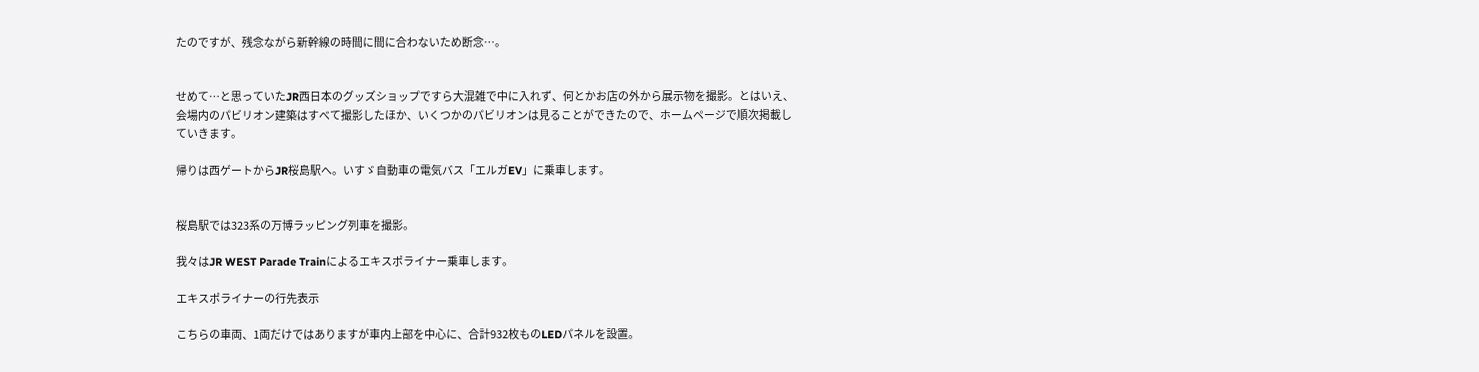たのですが、残念ながら新幹線の時間に間に合わないため断念…。


せめて…と思っていたJR西日本のグッズショップですら大混雑で中に入れず、何とかお店の外から展示物を撮影。とはいえ、会場内のパビリオン建築はすべて撮影したほか、いくつかのパビリオンは見ることができたので、ホームページで順次掲載していきます。

帰りは西ゲートからJR桜島駅へ。いすゞ自動車の電気バス「エルガEV」に乗車します。


桜島駅では323系の万博ラッピング列車を撮影。

我々はJR WEST Parade Trainによるエキスポライナー乗車します。

エキスポライナーの行先表示

こちらの車両、1両だけではありますが車内上部を中心に、合計932枚ものLEDパネルを設置。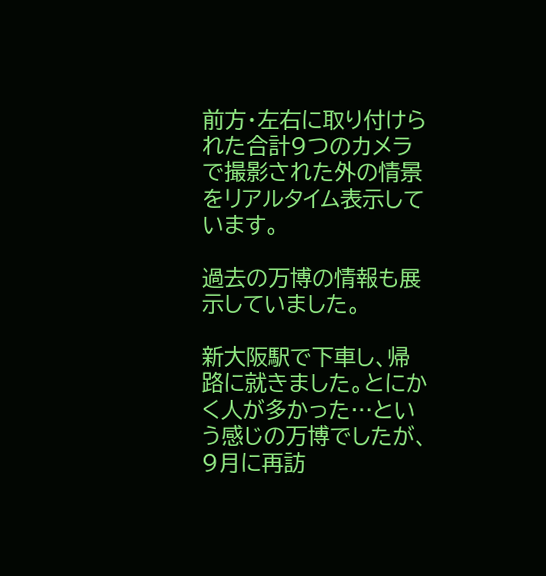前方・左右に取り付けられた合計9つのカメラで撮影された外の情景をリアルタイム表示しています。

過去の万博の情報も展示していました。

新大阪駅で下車し、帰路に就きました。とにかく人が多かった…という感じの万博でしたが、9月に再訪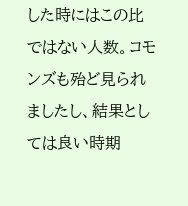した時にはこの比ではない人数。コモンズも殆ど見られましたし、結果としては良い時期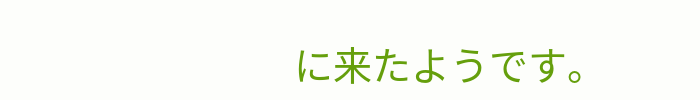に来たようです。